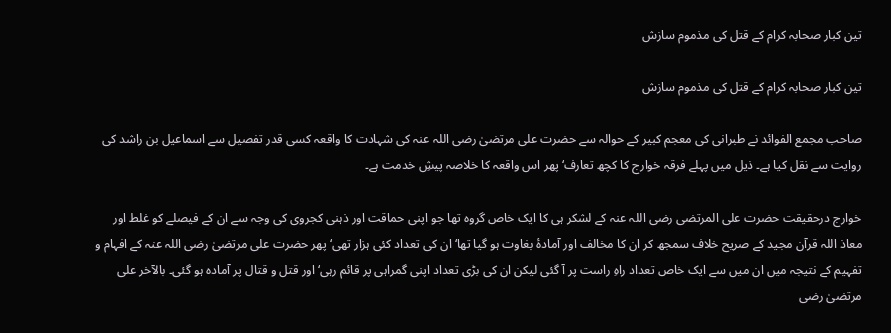تین کبار صحابہ کرام کے قتل کی مذموم سازش

تین کبار صحابہ کرام کے قتل کی مذموم سازش

صاحب مجمع الفوائد نے طبرانی کی معجم کبیر کے حوالہ سے حضرت علی مرتضیٰ رضی اللہ عنہ کی شہادت کا واقعہ کسی قدر تفصیل سے اسماعیل بن راشد کی روایت سے نقل کیا ہے۔ ذیل میں پہلے فرقہ خوارج کا کچھ تعارف‘ پھر اس واقعہ کا خلاصہ پیشِ خدمت ہے۔

خوارج درحقیقت حضرت علی المرتضی رضی اللہ عنہ کے لشکر ہی کا ایک خاص گروہ تھا جو اپنی حماقت اور ذہنی کجروی کی وجہ سے ان کے فیصلے کو غلط اور معاذ اللہ قرآن مجید کے صریح خلاف سمجھ کر ان کا مخالف اور آمادۂ بغاوت ہو گیا تھا‘ ان کی تعداد کئی ہزار تھی‘ پھر حضرت علی مرتضیٰ رضی اللہ عنہ کے افہام و تفہیم کے نتیجہ میں ان میں سے ایک خاص تعداد راہِ راست پر آ گئی لیکن ان کی بڑی تعداد اپنی گمراہی پر قائم رہی‘ اور قتل و قتال پر آمادہ ہو گئی۔ بالآخر علی مرتضیٰ رضی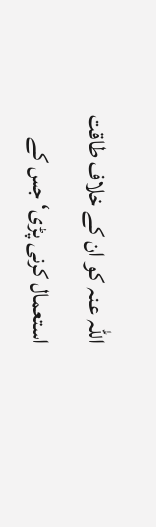اللہ عنہ کو ان کے خلاف طاقت استعمال کرنی پڑی‘ جس کے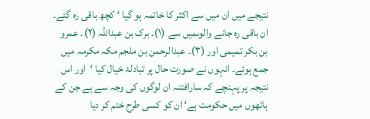نتیجے میں ان میں سے اکثر کا خاتمہ ہو گیا ‘ کچھ باقی رہ گئے۔ ان باقی رہ جانے والوںمیں سے (۱)۔ برک بن عبداللہ (۲)۔ عمرو بن بکر تمیمی اور (۳)۔ عبدالرحمن بن ملجم مکہ مکرمہ میں جمع ہوئے۔ انہوں نے صورت حال پر تبادلۂ خیال کیا ‘اور اس نتیجہ پر پہنچے کہ سارافتنہ ان لوگوں کی وجہ سے ہے جن کے ہاتھوں میں حکومت ہے‘ ان کو کسی طرح ختم کر دیا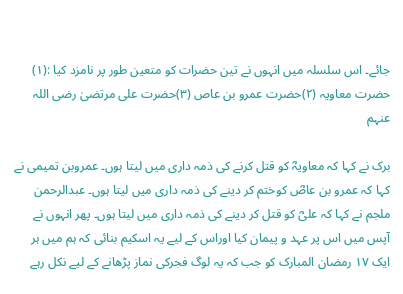جائے۔ اس سلسلہ میں انہوں نے تین حضرات کو متعین طور پر نامزد کیا :(۱) حضرت معاویہ (۲)حضرت عمرو بن عاص (۳)حضرت علی مرتضیٰ رضی اللہ عنہم

برک نے کہا کہ معاویہؓ کو قتل کرنے کی ذمہ داری میں لیتا ہوں۔ عمروبن تمیمی نے کہا کہ عمرو بن عاصؓ کوختم کر دینے کی ذمہ داری میں لیتا ہوں۔ عبدالرحمن ملجم نے کہا کہ علیؓ کو قتل کر دینے کی ذمہ داری میں لیتا ہوں۔ پھر انہوں نے آپس میں اس پر عہد و پیمان کیا اوراس کے لیے یہ اسکیم بنائی کہ ہم میں ہر ایک ۱۷ رمضان المبارک کو جب کہ یہ لوگ فجرکی نماز پڑھانے کے لیے نکل رہے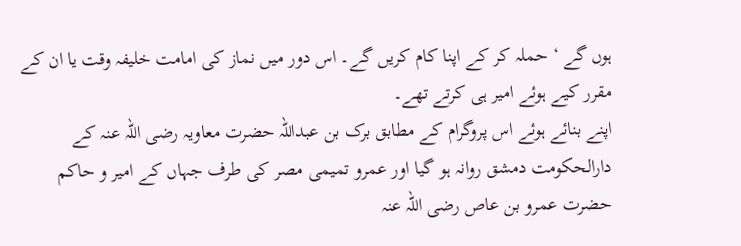ہوں گے ‘ حملہ کر کے اپنا کام کریں گے۔ اس دور میں نماز کی امامت خلیفہ وقت یا ان کے مقرر کیے ہوئے امیر ہی کرتے تھے۔
اپنے بنائے ہوئے اس پروگرام کے مطابق برک بن عبداللہ حضرت معاویہ رضی اللہ عنہ کے دارالحکومت دمشق روانہ ہو گیا اور عمرو تمیمی مصر کی طرف جہاں کے امیر و حاکم حضرت عمرو بن عاص رضی اللہ عنہ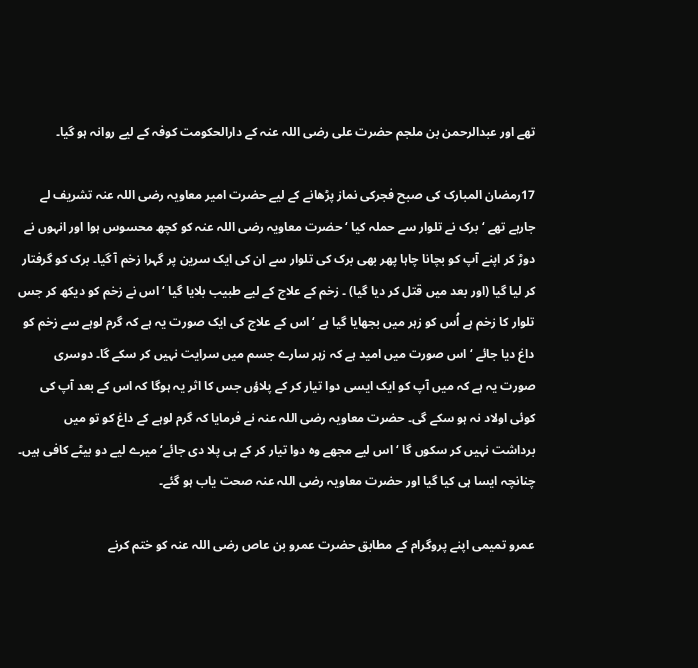تھے اور عبدالرحمن بن ملجم حضرت علی رضی اللہ عنہ کے دارالحکومت کوفہ کے لیے روانہ ہو گیا۔

17رمضان المبارک کی صبح فجرکی نماز پڑھانے کے لیے حضرت امیر معاویہ رضی اللہ عنہ تشریف لے جارہے تھے ‘ برک نے تلوار سے حملہ کیا ‘ حضرت معاویہ رضی اللہ عنہ کو کچھ محسوس ہوا اور انہوں نے دوڑ کر اپنے آپ کو بچانا چاہا پھر بھی برک کی تلوار سے ان کی ایک سرین پر گہرا زخم آ گیا۔ برک کو گرفتار کر لیا گیا (اور بعد میں قتل کر دیا گیا) ۔ زخم کے علاج کے لیے طبیب بلایا گیا ‘ اس نے زخم کو دیکھ کر جس تلوار کا زخم ہے اُس کو زہر میں بجھایا گیا ہے ‘ اس کے علاج کی ایک صورت یہ ہے کہ گرم لوہے سے زخم کو داغ دیا جائے ‘ اس صورت میں امید ہے کہ زہر سارے جسم میں سرایت نہیں کر سکے گا۔ دوسری صورت یہ ہے کہ میں آپ کو ایک ایسی دوا تیار کر کے پلاؤں جس کا اثر یہ ہوگا کہ اس کے بعد آپ کی کوئی اولاد نہ ہو سکے گی۔ حضرت معاویہ رضی اللہ عنہ نے فرمایا کہ گرم لوہے کے داغ کو تو میں برداشت نہیں کر سکوں گا ‘ اس لیے مجھے وہ دوا تیار کر کے ہی پلا دی جائے‘ میرے لیے دو بیٹے کافی ہیں۔ چنانچہ ایسا ہی کیا گیا اور حضرت معاویہ رضی اللہ عنہ صحت یاب ہو گئے۔

عمرو تمیمی اپنے پروگرام کے مطابق حضرت عمرو بن عاص رضی اللہ عنہ کو ختم کرنے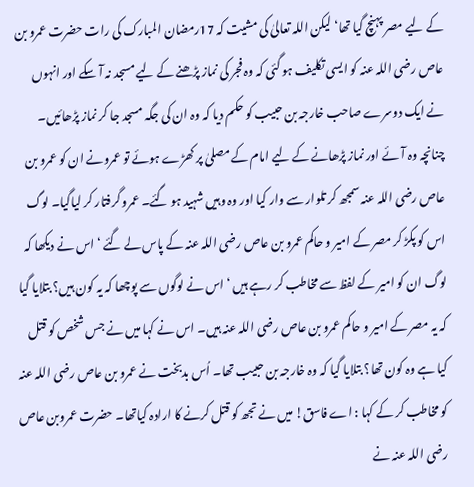کے لیے مصر پہنچ گیا تھا‘ لیکن اللہ تعالیٰ کی مشیت کہ 17رمضان المبارک کی رات حضرت عمرو بن عاص رضی اللہ عنہ کو ایسی تکلیف ہو گئی کہ وہ فجر کی نماز پڑھنے کے لیے مسجد نہ آ سکے اور انہوں نے ایک دوسرے صاحب خارجہ بن حبیب کو حکم دیا کہ وہ ان کی جگہ مسجد جا کر نماز پڑھائیں۔ چنانچہ وہ آئے اور نماز پڑھانے کے لیے امام کے مصلیٰ پر کھڑے ہوئے تو عمرونے ان کو عمرو بن عاص رضی اللہ عنہ سمجھ کر تلوار سے وار کیا اور وہ وہیں شہید ہو گئے۔ عمرو گرفتار کر لیاگیا۔ لوگ اس کو پکڑ کر مصر کے امیر و حاکم عمرو بن عاص رضی اللہ عنہ کے پاس لے گئے ‘ اس نے دیکھا کہ لوگ ان کو امیر کے لفظ سے مخاطب کر رہے ہیں ‘ اس نے لوگوں سے پوچھا کہ یہ کون ہیں؟ بتلایا گیا کہ یہ مصر کے امیر و حاکم عمرو بن عاص رضی اللہ عنہ ہیں۔ اس نے کہا میں نے جس شخص کو قتل کیا ہے وہ کون تھا؟ بتلایا گیا کہ وہ خارجہ بن حبیب تھا۔ اُس بدبخت نے عمرو بن عاص رضی اللہ عنہ کو مخاطب کر کے کہا : اے فاسق! میں نے تجھ کو قتل کرنے کا ارادہ کیاتھا۔ حضرت عمروبن عاص رضی اللہ عنہ نے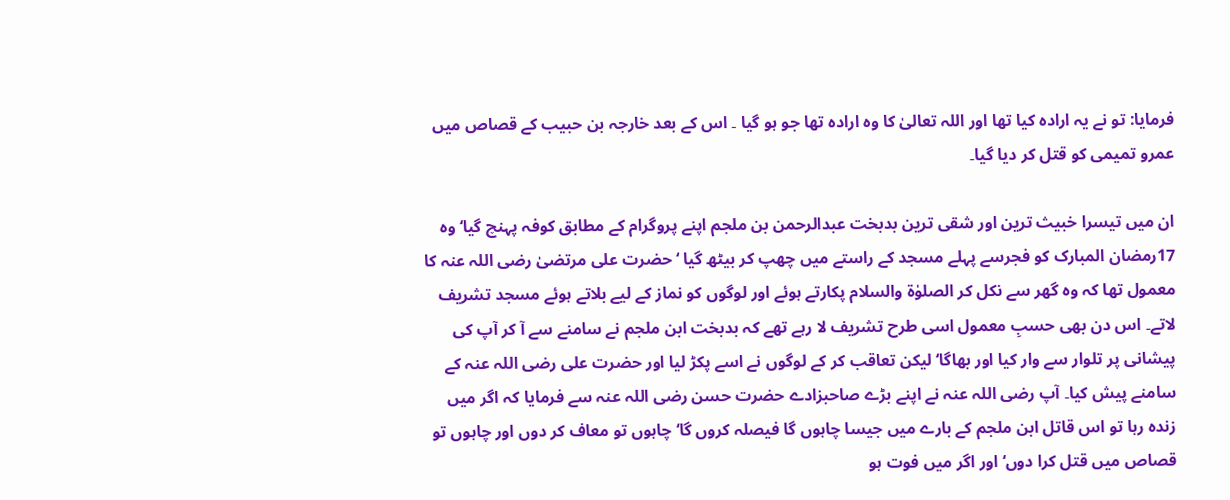فرمایا: تو نے یہ ارادہ کیا تھا اور اللہ تعالیٰ کا وہ ارادہ تھا جو ہو گیا ۔ اس کے بعد خارجہ بن حبیب کے قصاص میں عمرو تمیمی کو قتل کر دیا گیا۔

ان میں تیسرا خبیث ترین اور شقی ترین بدبخت عبدالرحمن بن ملجم اپنے پروگرام کے مطابق کوفہ پہنچ گیا‘ وہ 17رمضان المبارک کو فجرسے پہلے مسجد کے راستے میں چھپ کر بیٹھ گیا ‘ حضرت علی مرتضیٰ رضی اللہ عنہ کا معمول تھا کہ وہ گھر سے نکل کر الصلوٰۃ والسلام پکارتے ہوئے اور لوگوں کو نماز کے لیے بلاتے ہوئے مسجد تشریف لاتے۔ اس دن بھی حسبِ معمول اسی طرح تشریف لا رہے تھے کہ بدبخت ابن ملجم نے سامنے سے آ کر آپ کی پیشانی پر تلوار سے وار کیا اور بھاگا‘ لیکن تعاقب کر کے لوگوں نے اسے پکڑ لیا اور حضرت علی رضی اللہ عنہ کے سامنے پیش کیا۔ آپ رضی اللہ عنہ نے اپنے بڑے صاحبزادے حضرت حسن رضی اللہ عنہ سے فرمایا کہ اگر میں زندہ رہا تو اس قاتل ابن ملجم کے بارے میں جیسا چاہوں گا فیصلہ کروں گا‘ چاہوں تو معاف کر دوں اور چاہوں تو قصاص میں قتل کرا دوں‘ اور اگر میں فوت ہو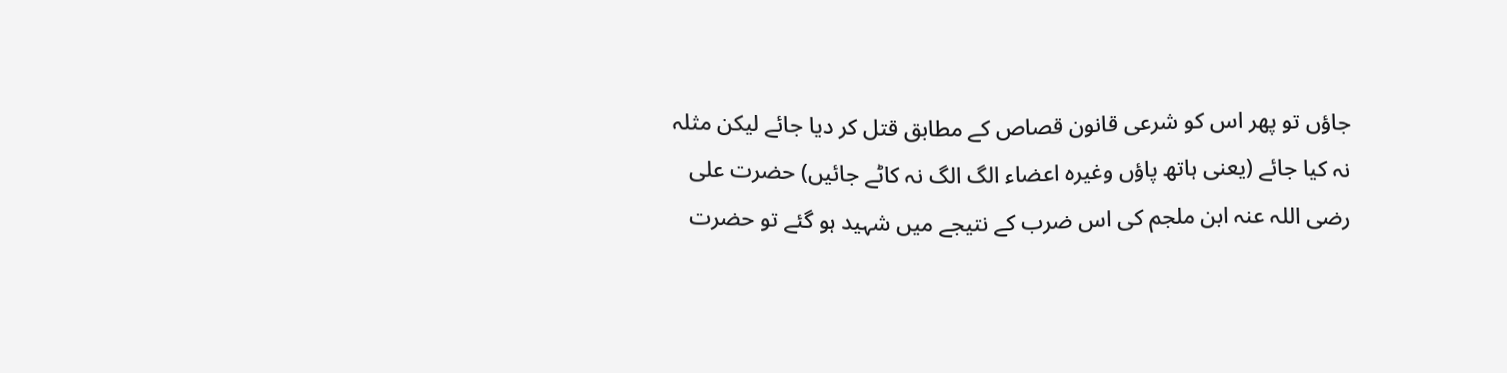جاؤں تو پھر اس کو شرعی قانون قصاص کے مطابق قتل کر دیا جائے لیکن مثلہ نہ کیا جائے (یعنی ہاتھ پاؤں وغیرہ اعضاء الگ الگ نہ کاٹے جائیں) حضرت علی رضی اللہ عنہ ابن ملجم کی اس ضرب کے نتیجے میں شہید ہو گئے تو حضرت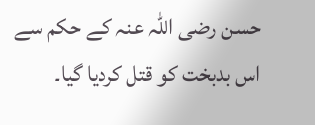حسن رضی اللہ عنہ کے حکم سے اس بدبخت کو قتل کردیا گیا۔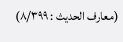(معارف الحدیث : ۸/۳۹۹)